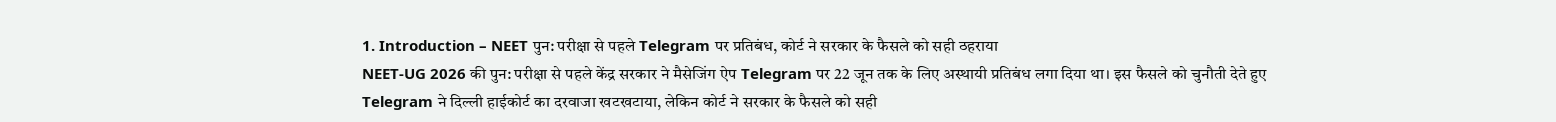1. Introduction – NEET पुन: परीक्षा से पहले Telegram पर प्रतिबंध, कोर्ट ने सरकार के फैसले को सही ठहराया
NEET-UG 2026 की पुन: परीक्षा से पहले केंद्र सरकार ने मैसेजिंग ऐप Telegram पर 22 जून तक के लिए अस्थायी प्रतिबंध लगा दिया था। इस फैसले को चुनौती देते हुए Telegram ने दिल्ली हाईकोर्ट का दरवाजा खटखटाया, लेकिन कोर्ट ने सरकार के फैसले को सही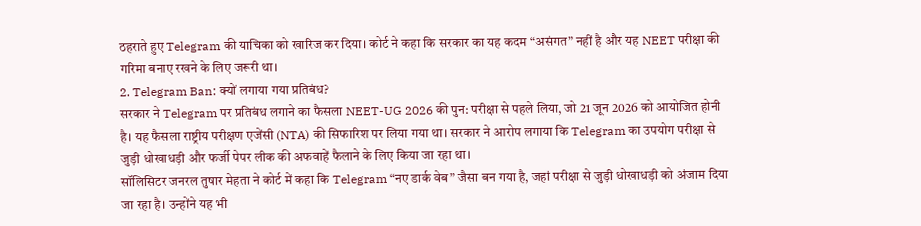ठहराते हुए Telegram की याचिका को खारिज कर दिया। कोर्ट ने कहा कि सरकार का यह कदम “असंगत” नहीं है और यह NEET परीक्षा की गरिमा बनाए रखने के लिए जरूरी था।
2. Telegram Ban: क्यों लगाया गया प्रतिबंध?
सरकार ने Telegram पर प्रतिबंध लगाने का फैसला NEET-UG 2026 की पुन: परीक्षा से पहले लिया, जो 21 जून 2026 को आयोजित होनी है। यह फैसला राष्ट्रीय परीक्षण एजेंसी (NTA) की सिफारिश पर लिया गया था। सरकार ने आरोप लगाया कि Telegram का उपयोग परीक्षा से जुड़ी धोखाधड़ी और फर्जी पेपर लीक की अफवाहें फैलाने के लिए किया जा रहा था।
सॉलिसिटर जनरल तुषार मेहता ने कोर्ट में कहा कि Telegram “नए डार्क वेब” जैसा बन गया है, जहां परीक्षा से जुड़ी धोखाधड़ी को अंजाम दिया जा रहा है। उन्होंने यह भी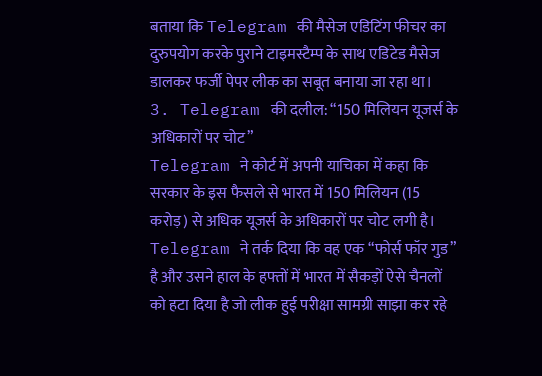बताया कि Telegram की मैसेज एडिटिंग फीचर का दुरुपयोग करके पुराने टाइमस्टैम्प के साथ एडिटेड मैसेज डालकर फर्जी पेपर लीक का सबूत बनाया जा रहा था।
3. Telegram की दलील: “150 मिलियन यूजर्स के अधिकारों पर चोट”
Telegram ने कोर्ट में अपनी याचिका में कहा कि सरकार के इस फैसले से भारत में 150 मिलियन (15 करोड़) से अधिक यूजर्स के अधिकारों पर चोट लगी है। Telegram ने तर्क दिया कि वह एक “फोर्स फॉर गुड” है और उसने हाल के हफ्तों में भारत में सैकड़ों ऐसे चैनलों को हटा दिया है जो लीक हुई परीक्षा सामग्री साझा कर रहे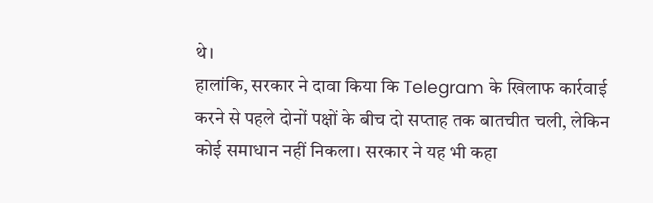थे।
हालांकि, सरकार ने दावा किया कि Telegram के खिलाफ कार्रवाई करने से पहले दोनों पक्षों के बीच दो सप्ताह तक बातचीत चली, लेकिन कोई समाधान नहीं निकला। सरकार ने यह भी कहा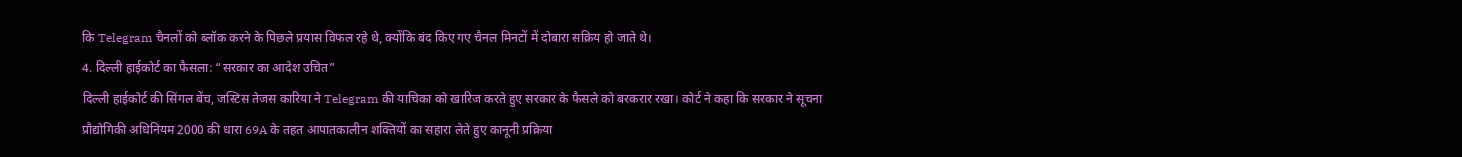कि Telegram चैनलों को ब्लॉक करने के पिछले प्रयास विफल रहे थे, क्योंकि बंद किए गए चैनल मिनटों में दोबारा सक्रिय हो जाते थे।
4. दिल्ली हाईकोर्ट का फैसला: “सरकार का आदेश उचित”
दिल्ली हाईकोर्ट की सिंगल बेंच, जस्टिस तेजस कारिया ने Telegram की याचिका को खारिज करते हुए सरकार के फैसले को बरकरार रखा। कोर्ट ने कहा कि सरकार ने सूचना प्रौद्योगिकी अधिनियम 2000 की धारा 69A के तहत आपातकालीन शक्तियों का सहारा लेते हुए कानूनी प्रक्रिया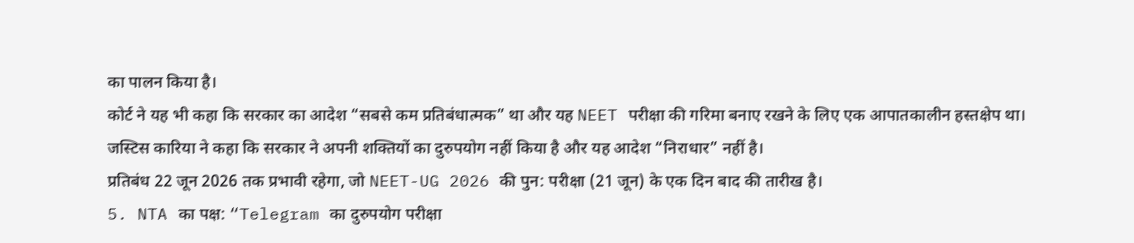का पालन किया है।
कोर्ट ने यह भी कहा कि सरकार का आदेश “सबसे कम प्रतिबंधात्मक” था और यह NEET परीक्षा की गरिमा बनाए रखने के लिए एक आपातकालीन हस्तक्षेप था। जस्टिस कारिया ने कहा कि सरकार ने अपनी शक्तियों का दुरुपयोग नहीं किया है और यह आदेश “निराधार” नहीं है।
प्रतिबंध 22 जून 2026 तक प्रभावी रहेगा, जो NEET-UG 2026 की पुन: परीक्षा (21 जून) के एक दिन बाद की तारीख है।
5. NTA का पक्ष: “Telegram का दुरुपयोग परीक्षा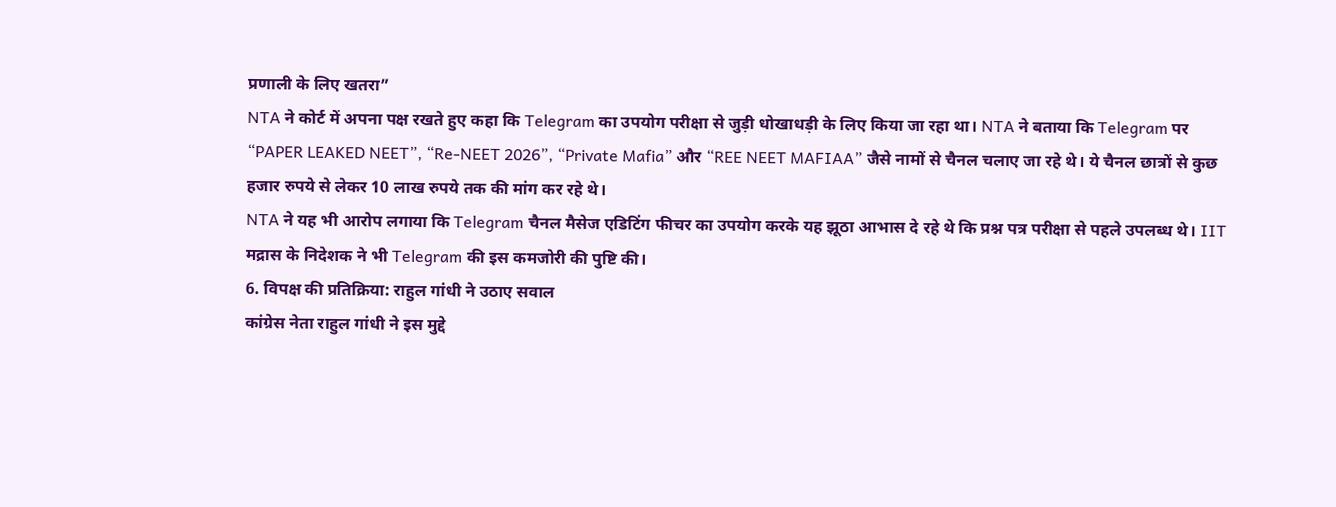प्रणाली के लिए खतरा”
NTA ने कोर्ट में अपना पक्ष रखते हुए कहा कि Telegram का उपयोग परीक्षा से जुड़ी धोखाधड़ी के लिए किया जा रहा था। NTA ने बताया कि Telegram पर “PAPER LEAKED NEET”, “Re-NEET 2026”, “Private Mafia” और “REE NEET MAFIAA” जैसे नामों से चैनल चलाए जा रहे थे। ये चैनल छात्रों से कुछ हजार रुपये से लेकर 10 लाख रुपये तक की मांग कर रहे थे।
NTA ने यह भी आरोप लगाया कि Telegram चैनल मैसेज एडिटिंग फीचर का उपयोग करके यह झूठा आभास दे रहे थे कि प्रश्न पत्र परीक्षा से पहले उपलब्ध थे। IIT मद्रास के निदेशक ने भी Telegram की इस कमजोरी की पुष्टि की।
6. विपक्ष की प्रतिक्रिया: राहुल गांधी ने उठाए सवाल
कांग्रेस नेता राहुल गांधी ने इस मुद्दे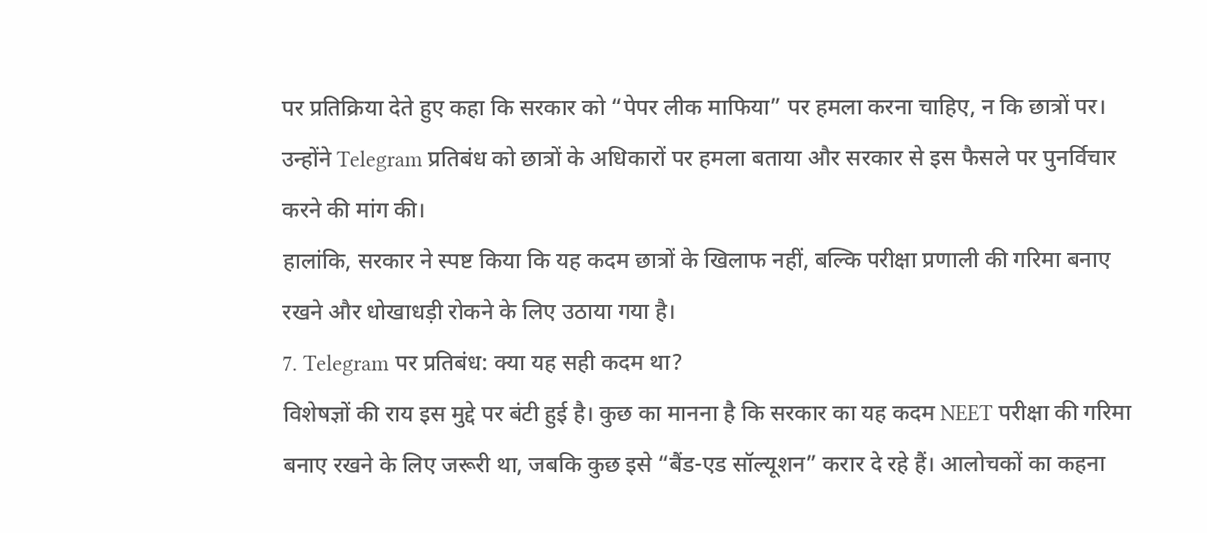पर प्रतिक्रिया देते हुए कहा कि सरकार को “पेपर लीक माफिया” पर हमला करना चाहिए, न कि छात्रों पर। उन्होंने Telegram प्रतिबंध को छात्रों के अधिकारों पर हमला बताया और सरकार से इस फैसले पर पुनर्विचार करने की मांग की।
हालांकि, सरकार ने स्पष्ट किया कि यह कदम छात्रों के खिलाफ नहीं, बल्कि परीक्षा प्रणाली की गरिमा बनाए रखने और धोखाधड़ी रोकने के लिए उठाया गया है।
7. Telegram पर प्रतिबंध: क्या यह सही कदम था?
विशेषज्ञों की राय इस मुद्दे पर बंटी हुई है। कुछ का मानना है कि सरकार का यह कदम NEET परीक्षा की गरिमा बनाए रखने के लिए जरूरी था, जबकि कुछ इसे “बैंड-एड सॉल्यूशन” करार दे रहे हैं। आलोचकों का कहना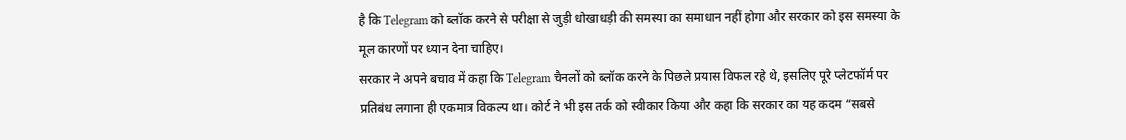है कि Telegram को ब्लॉक करने से परीक्षा से जुड़ी धोखाधड़ी की समस्या का समाधान नहीं होगा और सरकार को इस समस्या के मूल कारणों पर ध्यान देना चाहिए।
सरकार ने अपने बचाव में कहा कि Telegram चैनलों को ब्लॉक करने के पिछले प्रयास विफल रहे थे, इसलिए पूरे प्लेटफॉर्म पर प्रतिबंध लगाना ही एकमात्र विकल्प था। कोर्ट ने भी इस तर्क को स्वीकार किया और कहा कि सरकार का यह कदम “सबसे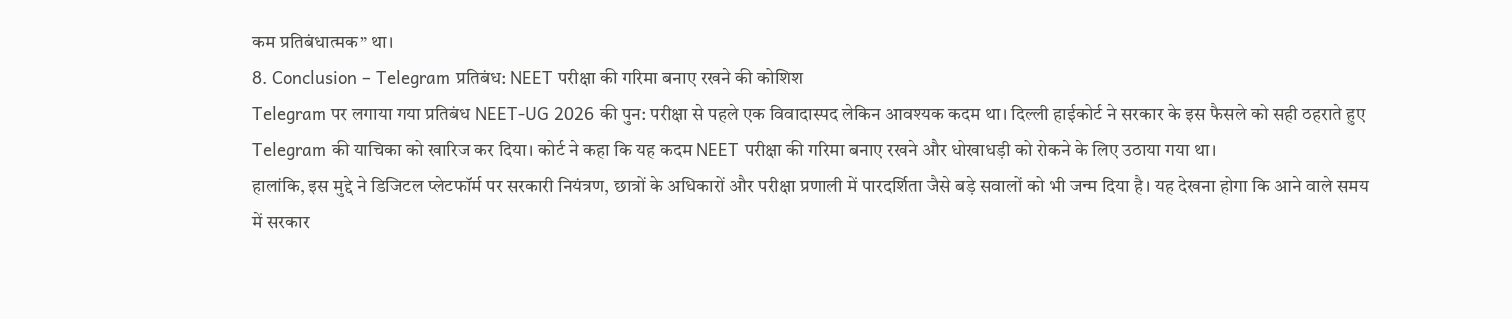कम प्रतिबंधात्मक” था।
8. Conclusion – Telegram प्रतिबंध: NEET परीक्षा की गरिमा बनाए रखने की कोशिश
Telegram पर लगाया गया प्रतिबंध NEET-UG 2026 की पुन: परीक्षा से पहले एक विवादास्पद लेकिन आवश्यक कदम था। दिल्ली हाईकोर्ट ने सरकार के इस फैसले को सही ठहराते हुए Telegram की याचिका को खारिज कर दिया। कोर्ट ने कहा कि यह कदम NEET परीक्षा की गरिमा बनाए रखने और धोखाधड़ी को रोकने के लिए उठाया गया था।
हालांकि, इस मुद्दे ने डिजिटल प्लेटफॉर्म पर सरकारी नियंत्रण, छात्रों के अधिकारों और परीक्षा प्रणाली में पारदर्शिता जैसे बड़े सवालों को भी जन्म दिया है। यह देखना होगा कि आने वाले समय में सरकार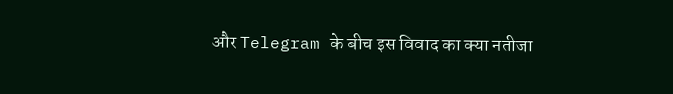और Telegram के बीच इस विवाद का क्या नतीजा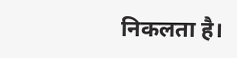निकलता है।